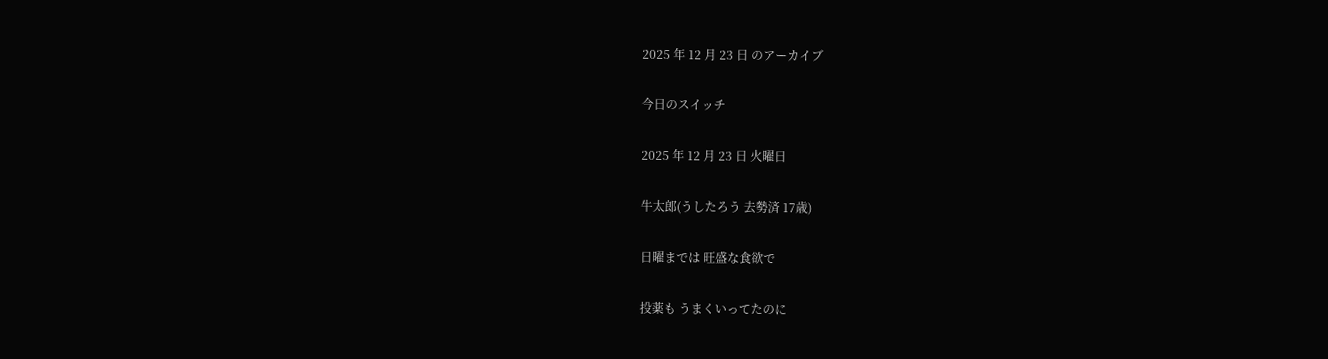2025 年 12 月 23 日 のアーカイブ

今日のスイッチ

2025 年 12 月 23 日 火曜日

牛太郎(うしたろう 去勢済 17歳)

日曜までは 旺盛な食欲で

投薬も うまくいってたのに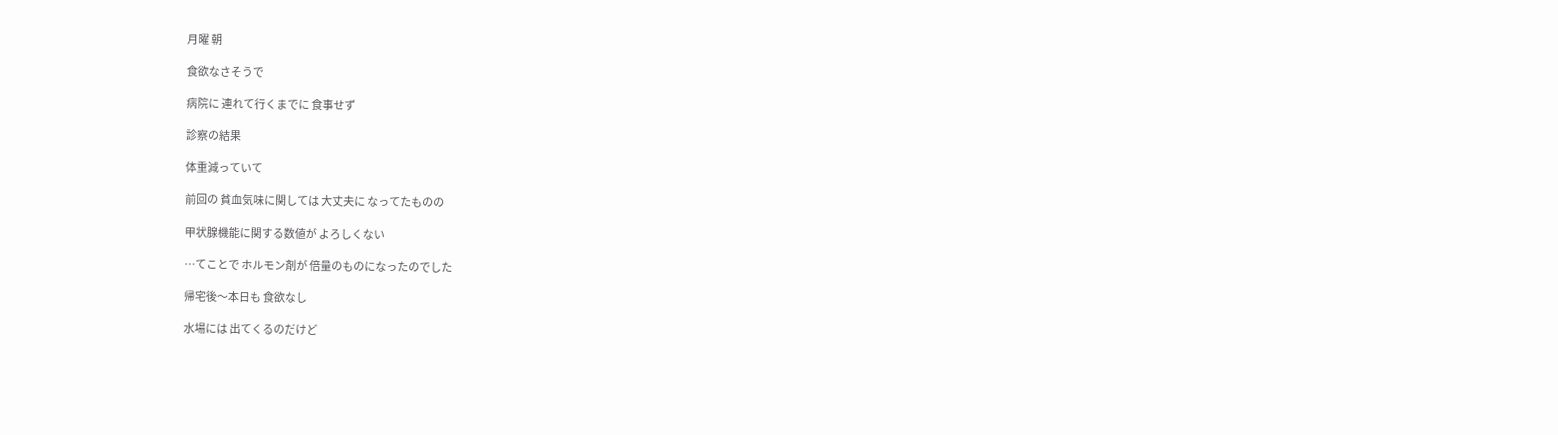月曜 朝

食欲なさそうで

病院に 連れて行くまでに 食事せず

診察の結果

体重減っていて

前回の 貧血気味に関しては 大丈夫に なってたものの

甲状腺機能に関する数値が よろしくない

…てことで ホルモン剤が 倍量のものになったのでした

帰宅後〜本日も 食欲なし

水場には 出てくるのだけど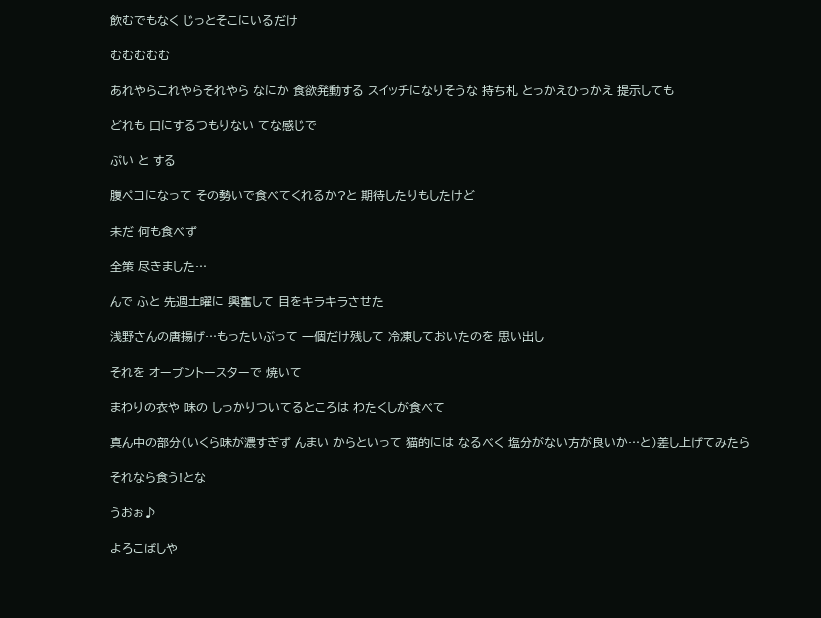飲むでもなく じっとそこにいるだけ

むむむむむ

あれやらこれやらそれやら なにか 食欲発動する スイッチになりそうな 持ち札 とっかえひっかえ 提示しても

どれも 口にするつもりない てな感じで

ぷい と する

腹ペコになって その勢いで食べてくれるか?と 期待したりもしたけど

未だ 何も食べず

全策 尽きました…

んで ふと 先週土曜に 興奮して 目をキラキラさせた

浅野さんの唐揚げ…もったいぶって 一個だけ残して 冷凍しておいたのを 思い出し

それを オーブントースターで 焼いて

まわりの衣や 味の しっかりついてるところは わたくしが食べて

真ん中の部分(いくら味が濃すぎず んまい からといって 猫的には なるべく 塩分がない方が良いか…と)差し上げてみたら

それなら食う!とな

うおぉ♪

よろこばしや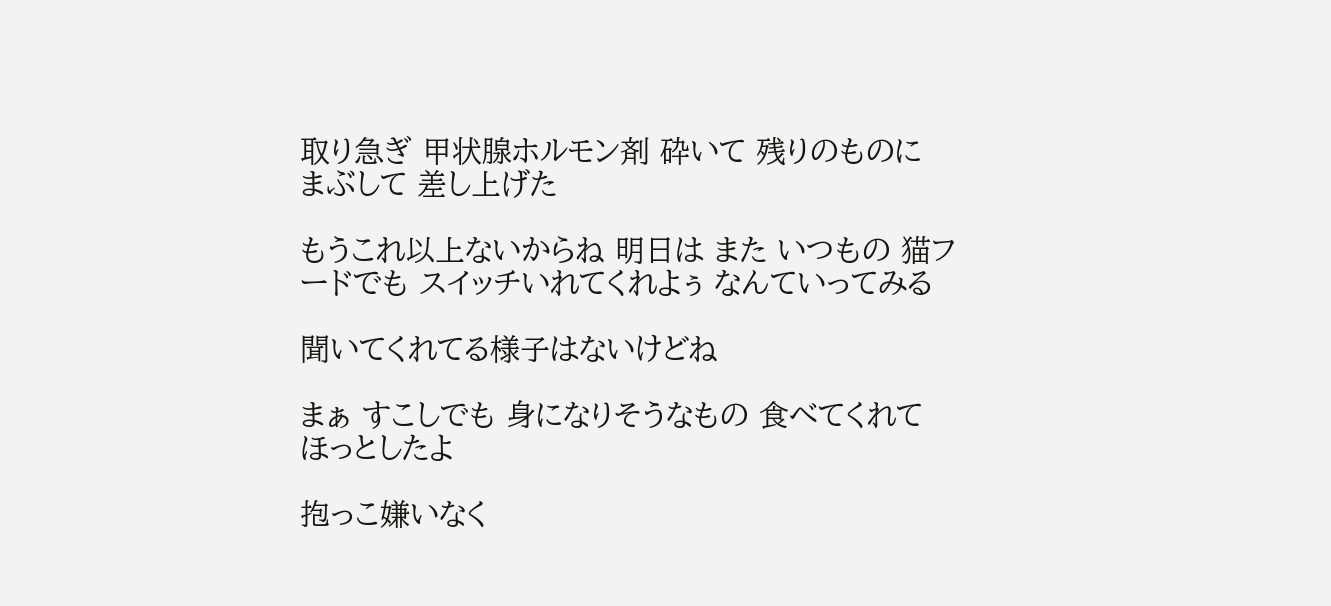取り急ぎ 甲状腺ホルモン剤 砕いて 残りのものに まぶして 差し上げた

もうこれ以上ないからね 明日は また いつもの 猫フードでも スイッチいれてくれよぅ なんていってみる

聞いてくれてる様子はないけどね

まぁ すこしでも 身になりそうなもの 食べてくれて ほっとしたよ

抱っこ嫌いなく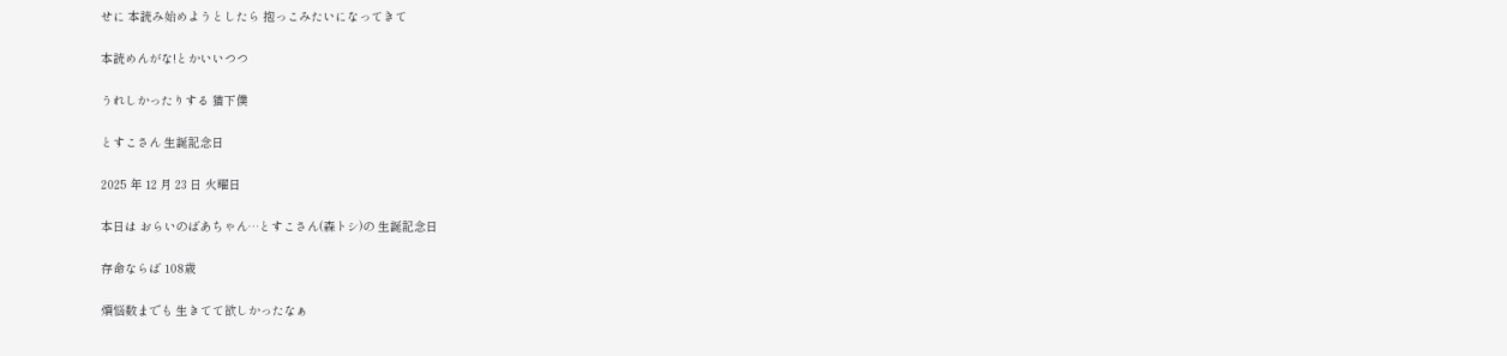せに 本読み始めようとしたら 抱っこみたいになってきて

本読めんがな!とかいいつつ

うれしかったりする 猫下僕

とすこさん 生誕記念日

2025 年 12 月 23 日 火曜日

本日は おらいのばあちゃん…とすこさん(森トシ)の 生誕記念日

存命ならば 108歳

煩悩数までも 生きてて欲しかったなぁ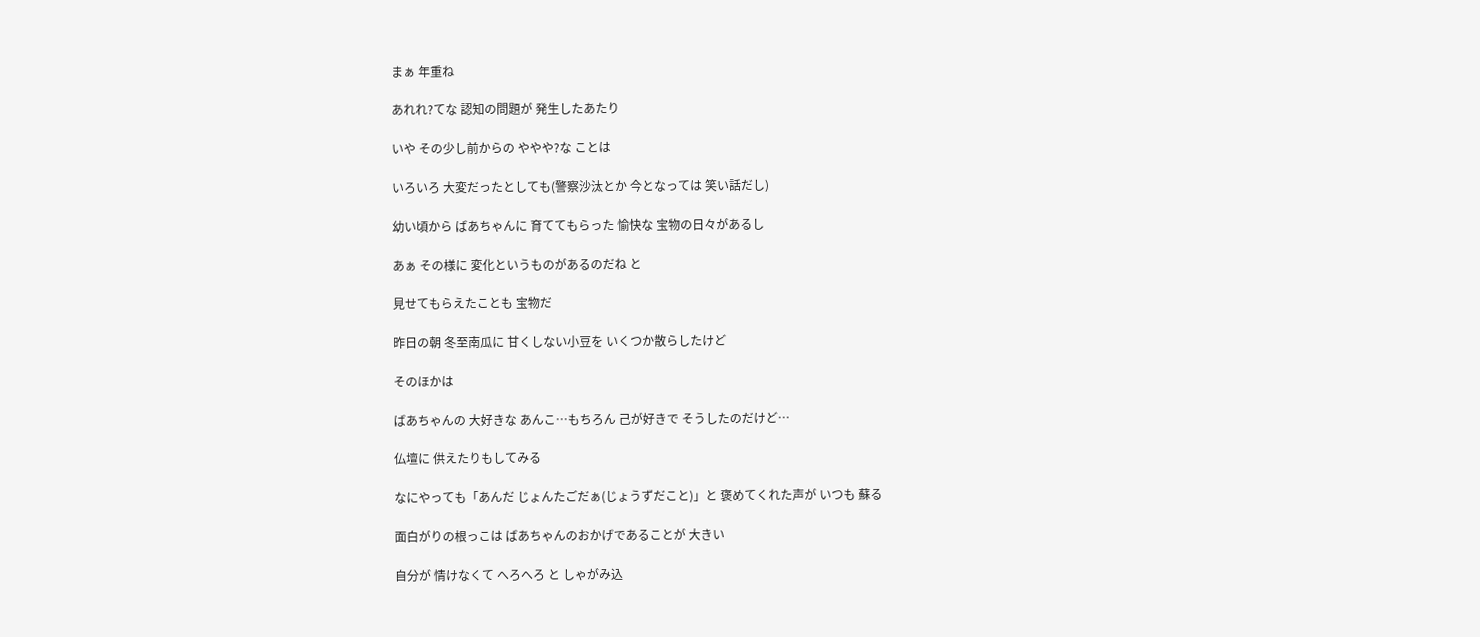まぁ 年重ね

あれれ?てな 認知の問題が 発生したあたり

いや その少し前からの ややや?な ことは

いろいろ 大変だったとしても(警察沙汰とか 今となっては 笑い話だし)

幼い頃から ばあちゃんに 育ててもらった 愉快な 宝物の日々があるし

あぁ その様に 変化というものがあるのだね と

見せてもらえたことも 宝物だ

昨日の朝 冬至南瓜に 甘くしない小豆を いくつか散らしたけど

そのほかは

ばあちゃんの 大好きな あんこ…もちろん 己が好きで そうしたのだけど…

仏壇に 供えたりもしてみる

なにやっても「あんだ じょんたごだぁ(じょうずだこと)」と 褒めてくれた声が いつも 蘇る

面白がりの根っこは ばあちゃんのおかげであることが 大きい

自分が 情けなくて へろへろ と しゃがみ込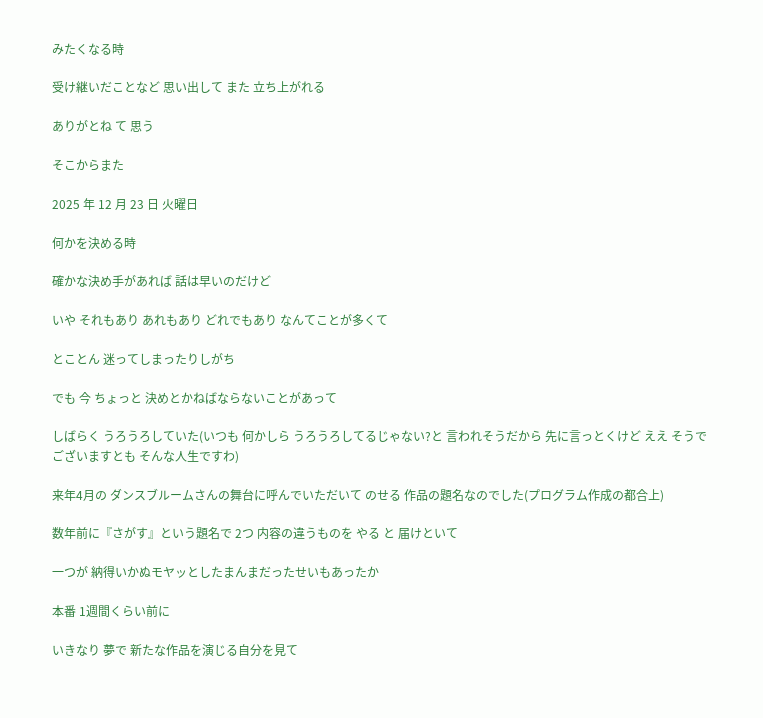みたくなる時

受け継いだことなど 思い出して また 立ち上がれる

ありがとね て 思う

そこからまた

2025 年 12 月 23 日 火曜日

何かを決める時

確かな決め手があれば 話は早いのだけど

いや それもあり あれもあり どれでもあり なんてことが多くて

とことん 迷ってしまったりしがち

でも 今 ちょっと 決めとかねばならないことがあって

しばらく うろうろしていた(いつも 何かしら うろうろしてるじゃない?と 言われそうだから 先に言っとくけど ええ そうでございますとも そんな人生ですわ)

来年4月の ダンスブルームさんの舞台に呼んでいただいて のせる 作品の題名なのでした(プログラム作成の都合上)

数年前に『さがす』という題名で 2つ 内容の違うものを やる と 届けといて

一つが 納得いかぬモヤッとしたまんまだったせいもあったか

本番 1週間くらい前に

いきなり 夢で 新たな作品を演じる自分を見て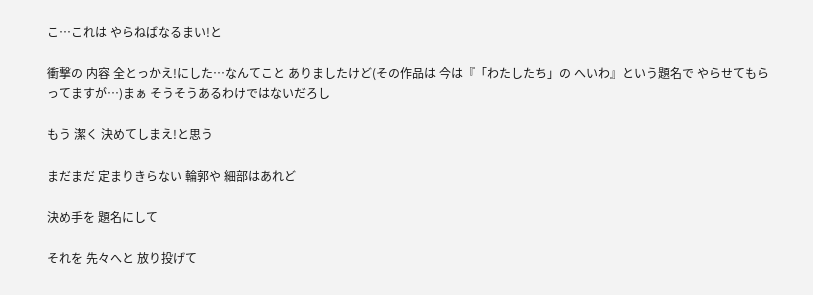こ…これは やらねばなるまい!と

衝撃の 内容 全とっかえ!にした…なんてこと ありましたけど(その作品は 今は『「わたしたち」の へいわ』という題名で やらせてもらってますが…)まぁ そうそうあるわけではないだろし

もう 潔く 決めてしまえ!と思う

まだまだ 定まりきらない 輪郭や 細部はあれど

決め手を 題名にして

それを 先々へと 放り投げて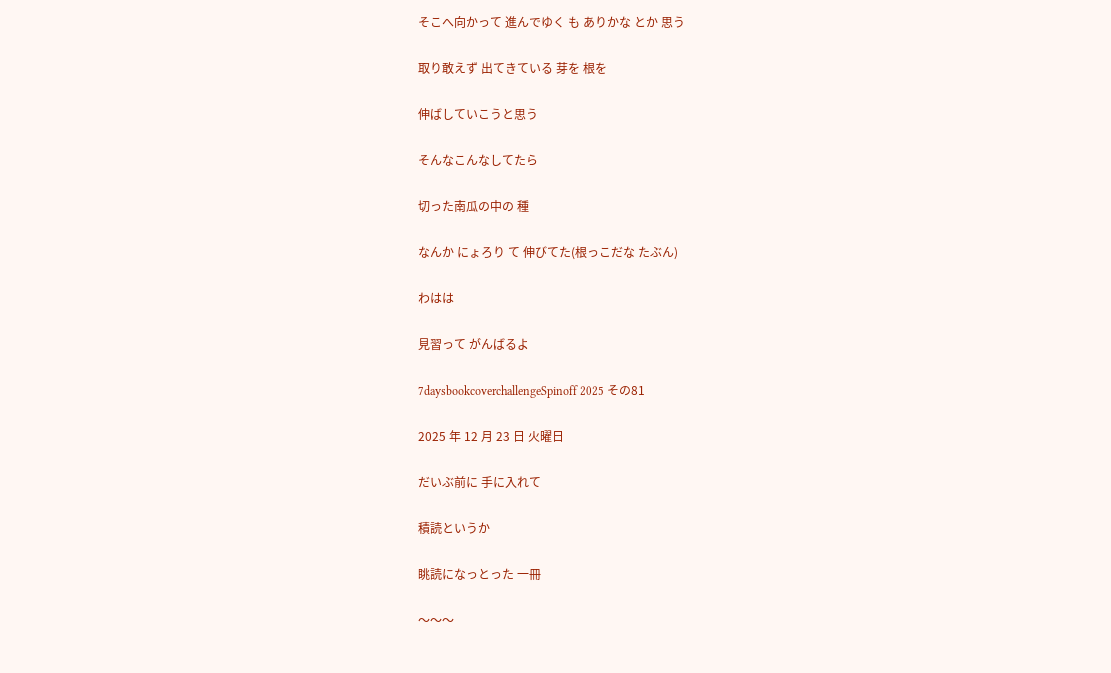そこへ向かって 進んでゆく も ありかな とか 思う

取り敢えず 出てきている 芽を 根を

伸ばしていこうと思う

そんなこんなしてたら

切った南瓜の中の 種

なんか にょろり て 伸びてた(根っこだな たぶん)

わはは

見習って がんばるよ

7daysbookcoverchallengeSpinoff 2025 その81

2025 年 12 月 23 日 火曜日

だいぶ前に 手に入れて

積読というか

眺読になっとった 一冊

〜〜〜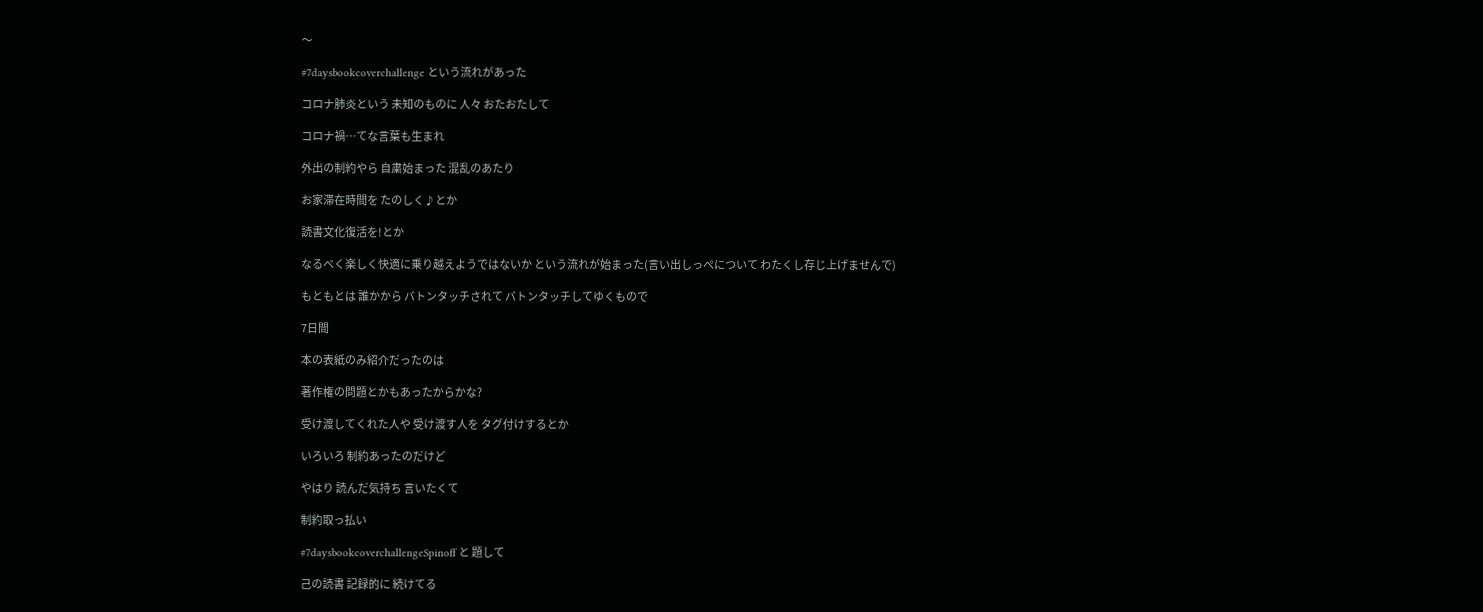〜

#7daysbookcoverchallenge という流れがあった

コロナ肺炎という 未知のものに 人々 おたおたして

コロナ禍…てな言葉も生まれ

外出の制約やら 自粛始まった 混乱のあたり

お家滞在時間を たのしく♪とか

読書文化復活を!とか

なるべく楽しく快適に乗り越えようではないか という流れが始まった(言い出しっぺについて わたくし存じ上げませんで)

もともとは 誰かから バトンタッチされて バトンタッチしてゆくもので

7日間

本の表紙のみ紹介だったのは

著作権の問題とかもあったからかな?

受け渡してくれた人や 受け渡す人を タグ付けするとか

いろいろ 制約あったのだけど

やはり 読んだ気持ち 言いたくて

制約取っ払い

#7daysbookcoverchallengeSpinoff と 題して

己の読書 記録的に 続けてる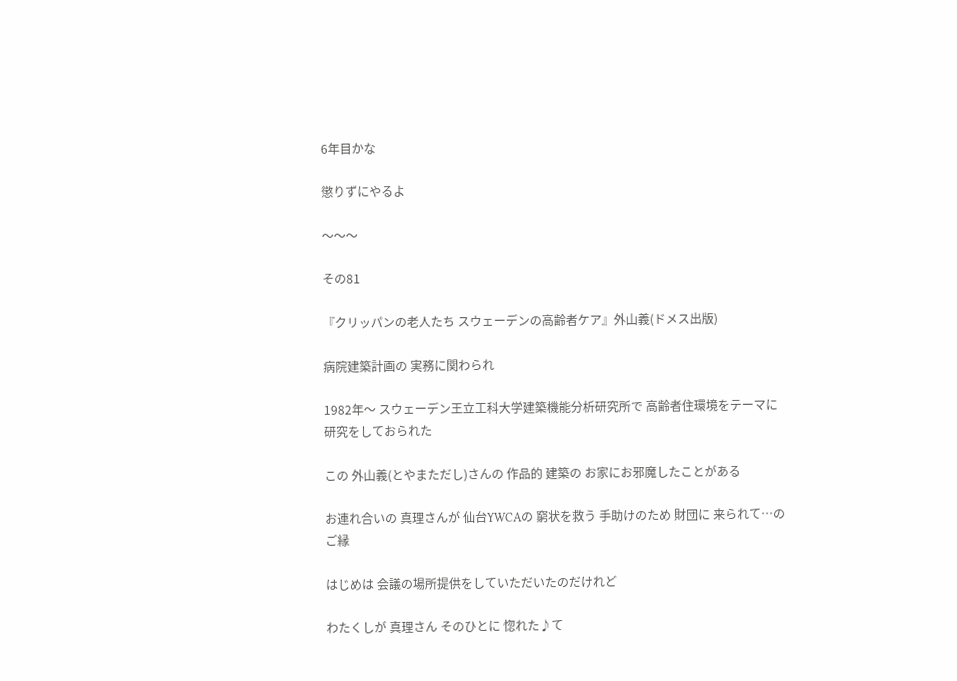6年目かな

懲りずにやるよ

〜〜〜

その81

『クリッパンの老人たち スウェーデンの高齢者ケア』外山義(ドメス出版)

病院建築計画の 実務に関わられ

1982年〜 スウェーデン王立工科大学建築機能分析研究所で 高齢者住環境をテーマに 研究をしておられた

この 外山義(とやまただし)さんの 作品的 建築の お家にお邪魔したことがある

お連れ合いの 真理さんが 仙台YWCAの 窮状を救う 手助けのため 財団に 来られて…の ご縁

はじめは 会議の場所提供をしていただいたのだけれど

わたくしが 真理さん そのひとに 惚れた♪て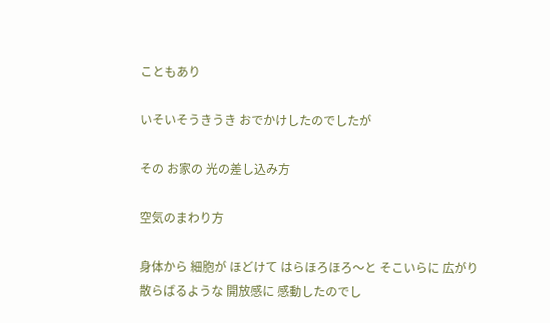こともあり

いそいそうきうき おでかけしたのでしたが

その お家の 光の差し込み方

空気のまわり方

身体から 細胞が ほどけて はらほろほろ〜と そこいらに 広がり散らばるような 開放感に 感動したのでし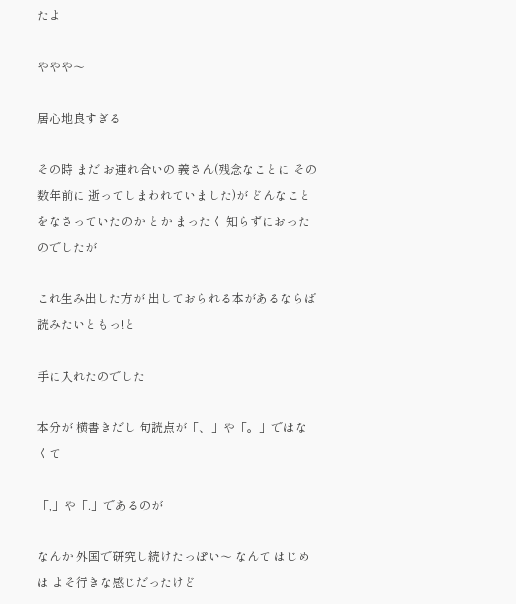たよ

ややや〜

居心地良すぎる

その時 まだ お連れ合いの 義さん(残念なことに その数年前に 逝ってしまわれていました)が どんなことをなさっていたのか とか まったく 知らずにおったのでしたが

これ生み出した方が 出しておられる本があるならば 読みたいともっ!と

手に入れたのでした

本分が 横書きだし 句読点が「、」や「。」ではなくて

「,」や「.」であるのが

なんか 外国で研究し続けたっぽい〜 なんて はじめは よそ行きな感じだったけど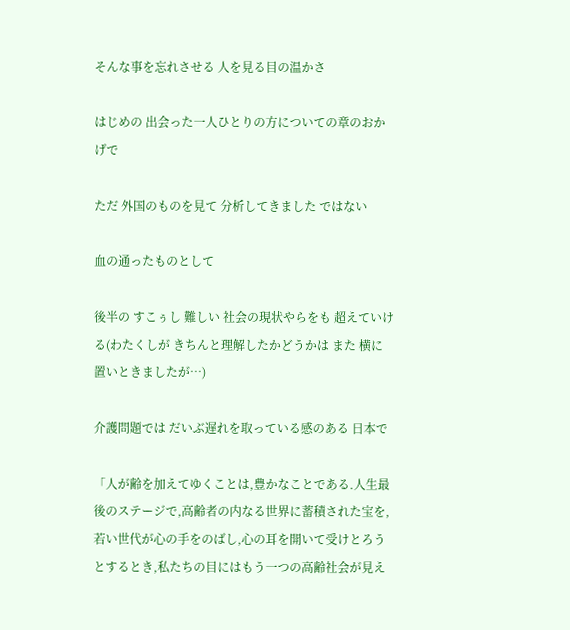そんな事を忘れさせる 人を見る目の温かさ

はじめの 出会った一人ひとりの方についての章のおかげで

ただ 外国のものを見て 分析してきました ではない

血の通ったものとして

後半の すこぅし 難しい 社会の現状やらをも 超えていける(わたくしが きちんと理解したかどうかは また 横に置いときましたが…)

介護問題では だいぶ遅れを取っている感のある 日本で

「人が齢を加えてゆくことは,豊かなことである.人生最後のステージで,高齢者の内なる世界に蓄積された宝を,若い世代が心の手をのばし,心の耳を開いて受けとろうとするとき,私たちの目にはもう一つの高齢社会が見え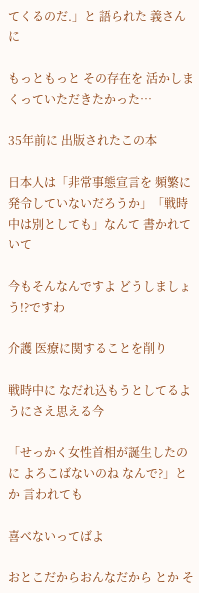てくるのだ.」と 語られた 義さんに

もっともっと その存在を 活かしまくっていただきたかった…

35年前に 出版されたこの本

日本人は「非常事態宣言を 頻繁に発令していないだろうか」「戦時中は別としても」なんて 書かれていて

今もそんなんですよ どうしましょう!?ですわ

介護 医療に関することを削り

戦時中に なだれ込もうとしてるようにさえ思える今

「せっかく女性首相が誕生したのに よろこばないのね なんで?」とか 言われても

喜べないってばよ

おとこだからおんなだから とか そ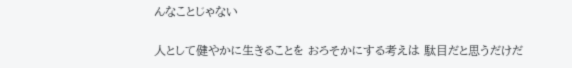んなことじゃない

人として健やかに生きることを おろそかにする考えは 駄目だと思うだけだ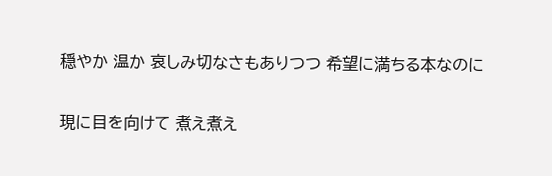穏やか 温か 哀しみ切なさもありつつ 希望に満ちる本なのに

現に目を向けて 煮え煮え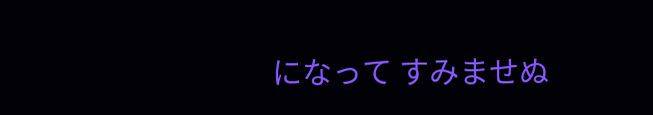になって すみませぬ